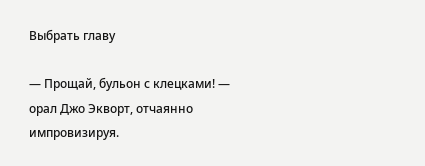Выбрать главу

— Прощай, бульон с клецками! — орал Джо Экворт, отчаянно импровизируя.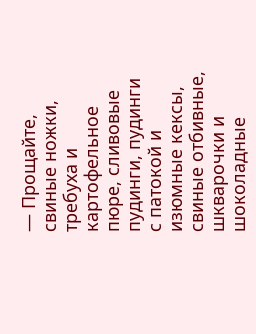— Прощайте, свиные ножки, требуха и картофельное пюре, сливовые пудинги, пудинги с патокой и изюмные кексы, свиные отбивные, шкварочки и шоколадные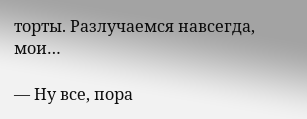торты. Разлучаемся навсегда, мои…

— Ну все, пора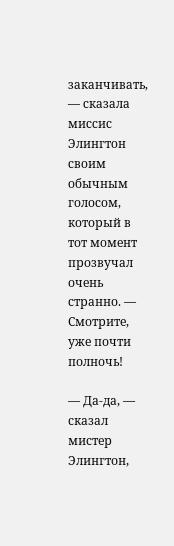заканчивать, — сказала миссис Элингтон своим обычным голосом, который в тот момент прозвучал очень странно. — Смотрите, уже почти полночь!

— Да-да, — сказал мистер Элингтон,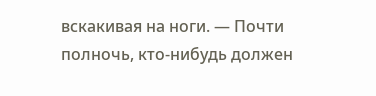вскакивая на ноги. — Почти полночь, кто-нибудь должен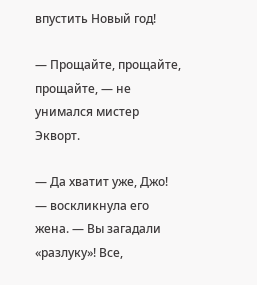впустить Новый год!

— Прощайте, прощайте, прощайте, — не унимался мистер Экворт.

— Да хватит уже, Джо! — воскликнула его жена. — Вы загадали «разлуку»! Все,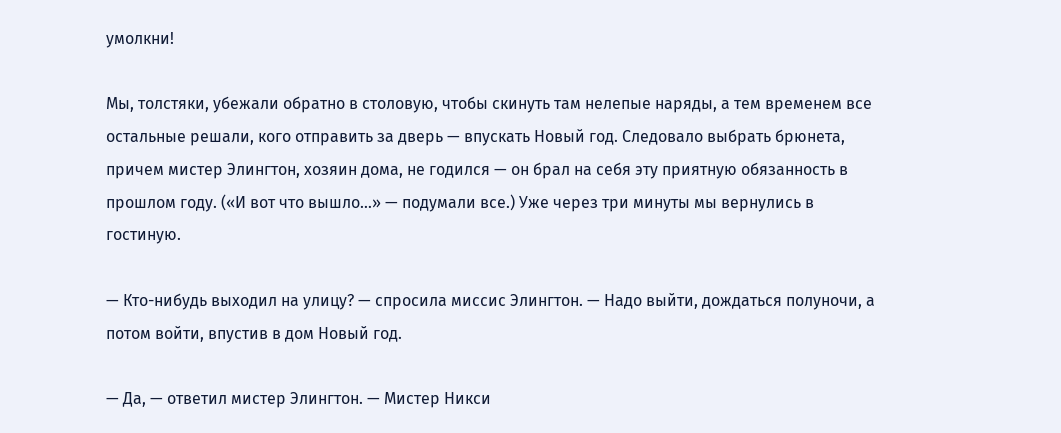умолкни!

Мы, толстяки, убежали обратно в столовую, чтобы скинуть там нелепые наряды, а тем временем все остальные решали, кого отправить за дверь — впускать Новый год. Следовало выбрать брюнета, причем мистер Элингтон, хозяин дома, не годился — он брал на себя эту приятную обязанность в прошлом году. («И вот что вышло…» — подумали все.) Уже через три минуты мы вернулись в гостиную.

— Кто-нибудь выходил на улицу? — спросила миссис Элингтон. — Надо выйти, дождаться полуночи, а потом войти, впустив в дом Новый год.

— Да, — ответил мистер Элингтон. — Мистер Никси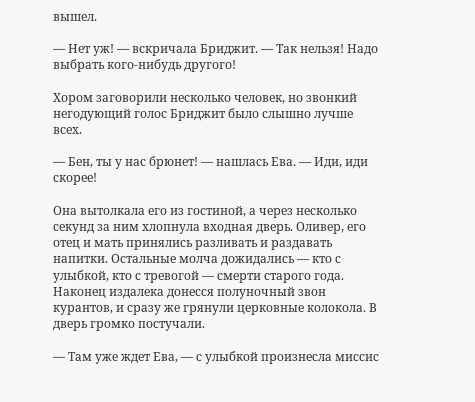вышел.

— Нет уж! — вскричала Бриджит. — Так нельзя! Надо выбрать кого-нибудь другого!

Хором заговорили несколько человек, но звонкий негодующий голос Бриджит было слышно лучше всех.

— Бен, ты у нас брюнет! — нашлась Ева. — Иди, иди скорее!

Она вытолкала его из гостиной, а через несколько секунд за ним хлопнула входная дверь. Оливер, его отец и мать принялись разливать и раздавать напитки. Остальные молча дожидались — кто с улыбкой, кто с тревогой — смерти старого года. Наконец издалека донесся полуночный звон курантов, и сразу же грянули церковные колокола. В дверь громко постучали.

— Там уже ждет Ева, — с улыбкой произнесла миссис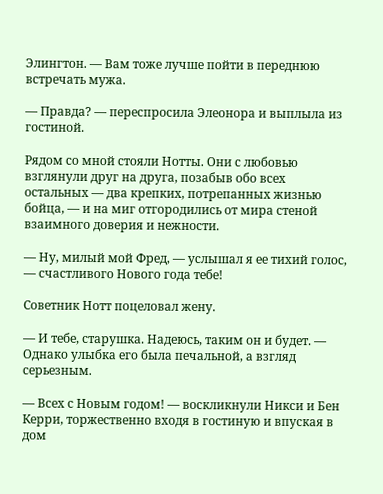Элингтон. — Вам тоже лучше пойти в переднюю встречать мужа.

— Правда? — переспросила Элеонора и выплыла из гостиной.

Рядом со мной стояли Нотты. Они с любовью взглянули друг на друга, позабыв обо всех остальных — два крепких, потрепанных жизнью бойца, — и на миг отгородились от мира стеной взаимного доверия и нежности.

— Ну, милый мой Фред, — услышал я ее тихий голос, — счастливого Нового года тебе!

Советник Нотт поцеловал жену.

— И тебе, старушка. Надеюсь, таким он и будет. — Однако улыбка его была печальной, а взгляд серьезным.

— Всех с Новым годом! — воскликнули Никси и Бен Керри, торжественно входя в гостиную и впуская в дом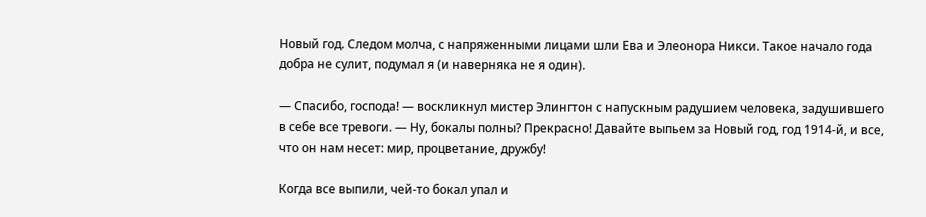Новый год. Следом молча, с напряженными лицами шли Ева и Элеонора Никси. Такое начало года добра не сулит, подумал я (и наверняка не я один).

— Спасибо, господа! — воскликнул мистер Элингтон с напускным радушием человека, задушившего в себе все тревоги. — Ну, бокалы полны? Прекрасно! Давайте выпьем за Новый год, год 1914-й, и все, что он нам несет: мир, процветание, дружбу!

Когда все выпили, чей-то бокал упал и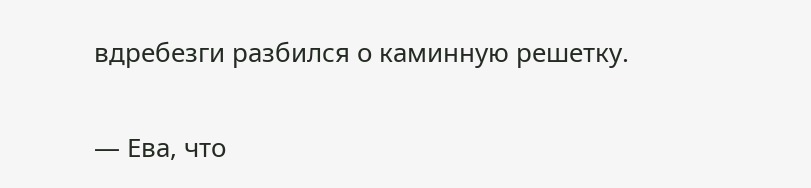вдребезги разбился о каминную решетку.

— Ева, что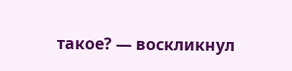такое? — воскликнул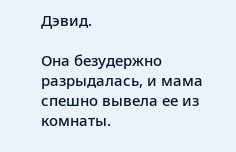Дэвид.

Она безудержно разрыдалась, и мама спешно вывела ее из комнаты.